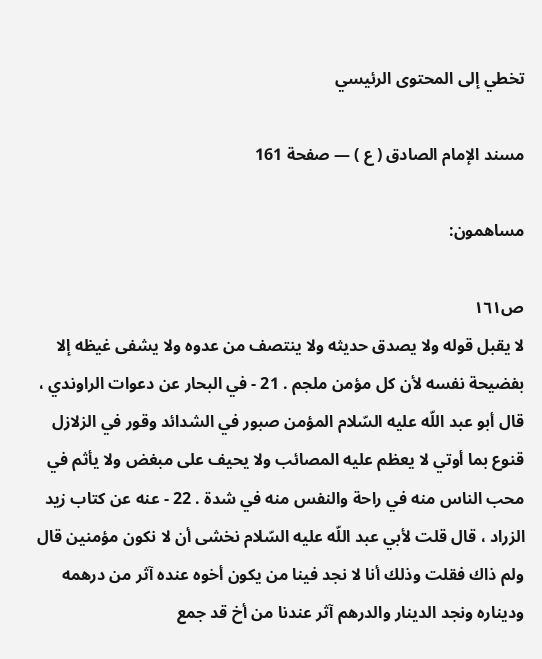تخطي إلى المحتوى الرئيسي

مسند الإمام الصادق ( ع ) — صفحة 161

مساهمون:

ص١٦١
لا يقبل قوله ولا يصدق حديثه ولا ينتصف من عدوه ولا يشفى غيظه إلا بفضيحة نفسه لأن كل مؤمن ملجم . 21 - في البحار عن دعوات الراوندي ، قال أبو عبد اللّه عليه السّلام المؤمن صبور في الشدائد وقور في الزلازل قنوع بما أوتي لا يعظم عليه المصائب ولا يحيف على مبغض ولا يأثم في محب الناس منه في راحة والنفس منه في شدة . 22 - عنه عن كتاب زيد الزراد ، قال قلت لأبي عبد اللّه عليه السّلام نخشى أن لا نكون مؤمنين قال ولم ذاك فقلت وذلك أنا لا نجد فينا من يكون أخوه عنده آثر من درهمه وديناره ونجد الدينار والدرهم آثر عندنا من أخ قد جمع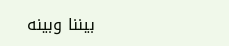بيننا وبينه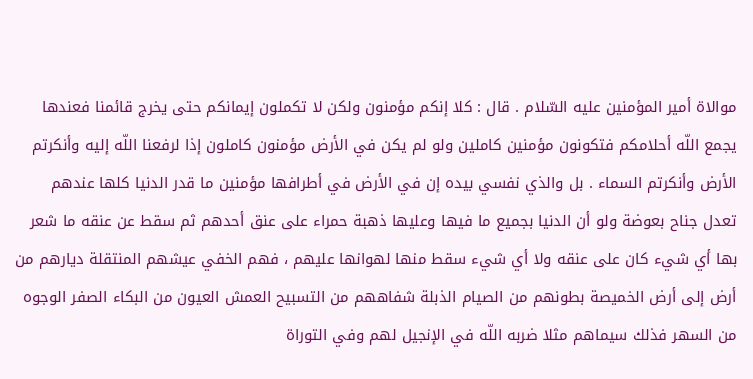موالاة أمير المؤمنين عليه السّلام . قال : كلا إنكم مؤمنون ولكن لا تكملون إيمانكم حتى يخرج قائمنا فعندها يجمع اللّه أحلامكم فتكونون مؤمنين كاملين ولو لم يكن في الأرض مؤمنون كاملون إذا لرفعنا اللّه إليه وأنكرتم الأرض وأنكرتم السماء . بل والذي نفسي بيده إن في الأرض في أطرافها مؤمنين ما قدر الدنيا كلها عندهم تعدل جناح بعوضة ولو أن الدنيا بجميع ما فيها وعليها ذهبة حمراء على عنق أحدهم ثم سقط عن عنقه ما شعر بها أي شيء كان على عنقه ولا أي شيء سقط منها لهوانها عليهم ، فهم الخفي عيشهم المنتقلة ديارهم من أرض إلى أرض الخميصة بطونهم من الصيام الذبلة شفاههم من التسبيح العمش العيون من البكاء الصفر الوجوه من السهر فذلك سيماهم مثلا ضربه اللّه في الإنجيل لهم وفي التوراة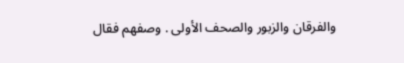والفرقان والزبور والصحف الأولى . وصفهم فقال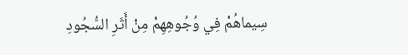سِيماهُمْ فِي وُجُوهِهِمْ مِنْ أَثَرِ السُّجُودِ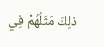ذلِكَ مَثَلُهُمْ فِي